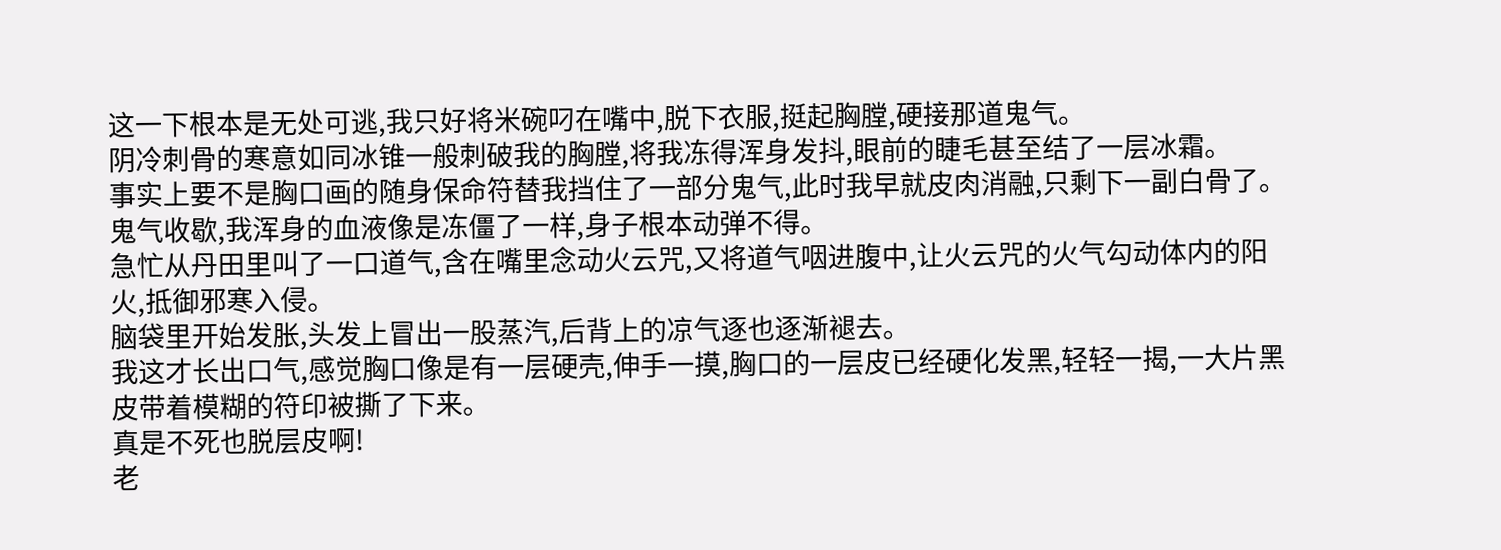这一下根本是无处可逃,我只好将米碗叼在嘴中,脱下衣服,挺起胸膛,硬接那道鬼气。
阴冷刺骨的寒意如同冰锥一般刺破我的胸膛,将我冻得浑身发抖,眼前的睫毛甚至结了一层冰霜。
事实上要不是胸口画的随身保命符替我挡住了一部分鬼气,此时我早就皮肉消融,只剩下一副白骨了。
鬼气收歇,我浑身的血液像是冻僵了一样,身子根本动弹不得。
急忙从丹田里叫了一口道气,含在嘴里念动火云咒,又将道气咽进腹中,让火云咒的火气勾动体内的阳火,抵御邪寒入侵。
脑袋里开始发胀,头发上冒出一股蒸汽,后背上的凉气逐也逐渐褪去。
我这才长出口气,感觉胸口像是有一层硬壳,伸手一摸,胸口的一层皮已经硬化发黑,轻轻一揭,一大片黑皮带着模糊的符印被撕了下来。
真是不死也脱层皮啊!
老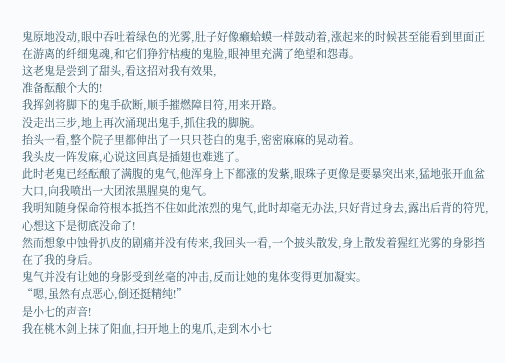鬼原地没动,眼中吞吐着绿色的光雾,肚子好像癞蛤蟆一样鼓动着,涨起来的时候甚至能看到里面正在游离的纤细鬼魂,和它们狰狞枯瘦的鬼脸,眼神里充满了绝望和怨毒。
这老鬼是尝到了甜头,看这招对我有效果,
准备酝酿个大的!
我挥剑将脚下的鬼手砍断,顺手摧燃障目符,用来开路。
没走出三步,地上再次涌现出鬼手,抓住我的脚腕。
抬头一看,整个院子里都伸出了一只只苍白的鬼手,密密麻麻的晃动着。
我头皮一阵发麻,心说这回真是插翅也难逃了。
此时老鬼已经酝酿了满腹的鬼气,他浑身上下都涨的发紫,眼珠子更像是要暴突出来,猛地张开血盆大口,向我喷出一大团浓黑腥臭的鬼气。
我明知随身保命符根本抵挡不住如此浓烈的鬼气,此时却毫无办法,只好背过身去,露出后背的符咒,心想这下是彻底没命了!
然而想象中蚀骨扒皮的剧痛并没有传来,我回头一看,一个披头散发,身上散发着猩红光雾的身影挡在了我的身后。
鬼气并没有让她的身影受到丝毫的冲击,反而让她的鬼体变得更加凝实。
“嗯,虽然有点恶心,倒还挺精纯!”
是小七的声音!
我在桃木剑上抹了阳血,扫开地上的鬼爪,走到木小七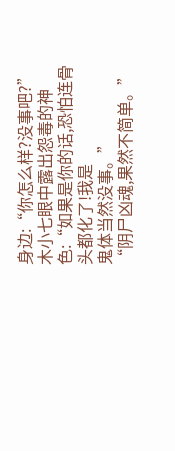身边:“你怎么样?没事吧?”
木小七眼中露出怨毒的神色:“如果是你的话,恐怕连骨头都化了!我是
鬼体当然没事。”
“阴尸凶魂,果然不简单。”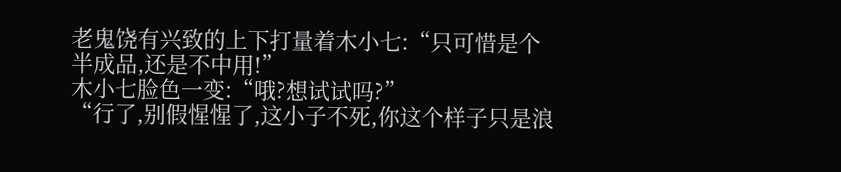老鬼饶有兴致的上下打量着木小七:“只可惜是个半成品,还是不中用!”
木小七脸色一变:“哦?想试试吗?”
“行了,别假惺惺了,这小子不死,你这个样子只是浪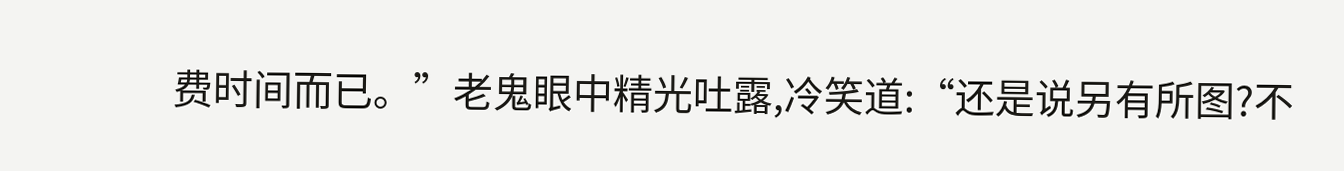费时间而已。”老鬼眼中精光吐露,冷笑道:“还是说另有所图?不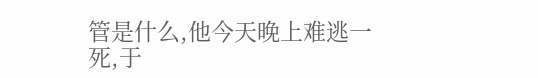管是什么,他今天晚上难逃一死,于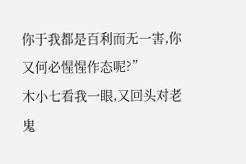你于我都是百利而无一害,你又何必惺惺作态呢?”
木小七看我一眼,又回头对老鬼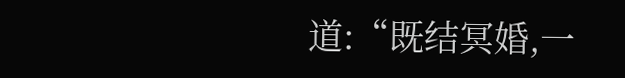道:“既结冥婚,一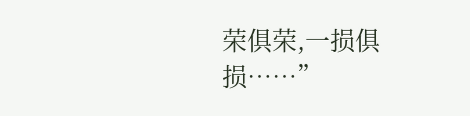荣俱荣,一损俱损……”